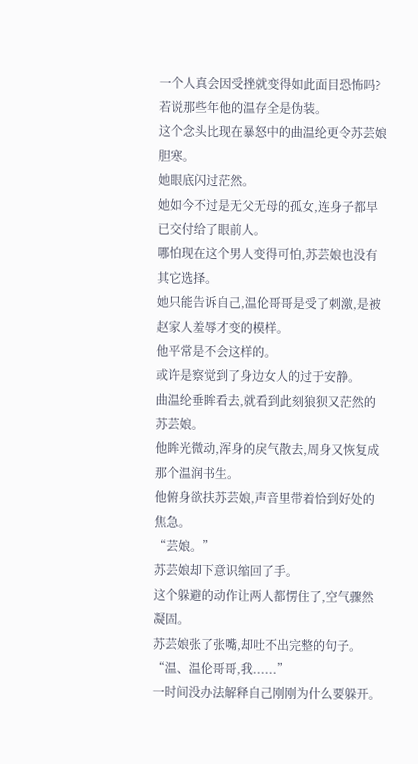一个人真会因受挫就变得如此面目恐怖吗?
若说那些年他的温存全是伪装。
这个念头比现在暴怒中的曲温纶更令苏芸娘胆寒。
她眼底闪过茫然。
她如今不过是无父无母的孤女,连身子都早已交付给了眼前人。
哪怕现在这个男人变得可怕,苏芸娘也没有其它选择。
她只能告诉自己,温伦哥哥是受了刺激,是被赵家人羞辱才变的模样。
他平常是不会这样的。
或许是察觉到了身边女人的过于安静。
曲温纶垂眸看去,就看到此刻狼狈又茫然的苏芸娘。
他眸光微动,浑身的戾气散去,周身又恢复成那个温润书生。
他俯身欲扶苏芸娘,声音里带着恰到好处的焦急。
“芸娘。”
苏芸娘却下意识缩回了手。
这个躲避的动作让两人都愣住了,空气骤然凝固。
苏芸娘张了张嘴,却吐不出完整的句子。
“温、温伦哥哥,我......”
一时间没办法解释自己刚刚为什么要躲开。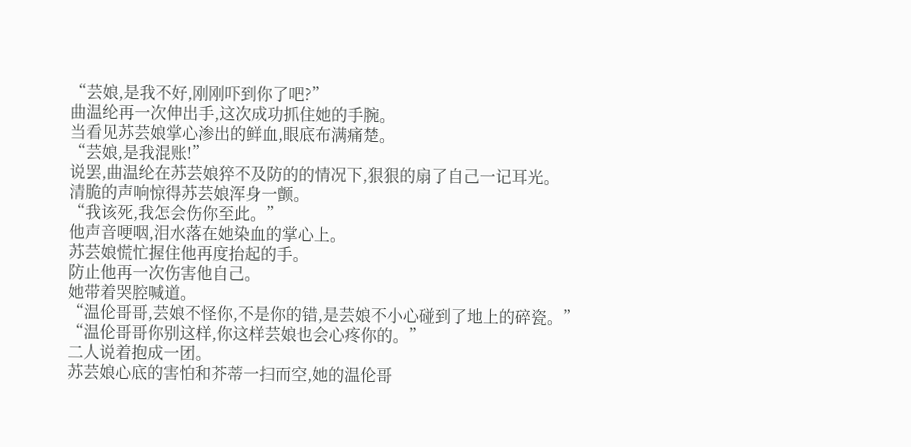“芸娘,是我不好,刚刚吓到你了吧?”
曲温纶再一次伸出手,这次成功抓住她的手腕。
当看见苏芸娘掌心渗出的鲜血,眼底布满痛楚。
“芸娘,是我混账!”
说罢,曲温纶在苏芸娘猝不及防的的情况下,狠狠的扇了自己一记耳光。
清脆的声响惊得苏芸娘浑身一颤。
“我该死,我怎会伤你至此。”
他声音哽咽,泪水落在她染血的掌心上。
苏芸娘慌忙握住他再度抬起的手。
防止他再一次伤害他自己。
她带着哭腔喊道。
“温伦哥哥,芸娘不怪你,不是你的错,是芸娘不小心碰到了地上的碎瓷。”
“温伦哥哥你别这样,你这样芸娘也会心疼你的。”
二人说着抱成一团。
苏芸娘心底的害怕和芥蒂一扫而空,她的温伦哥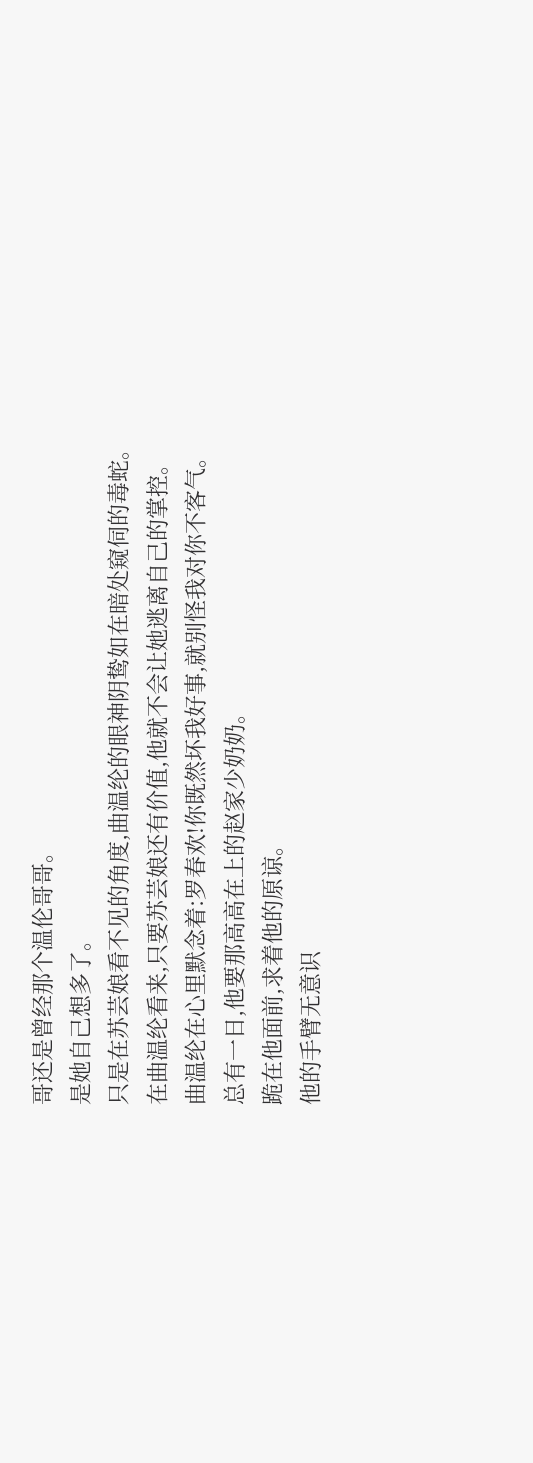哥还是曾经那个温伦哥哥。
是她自己想多了。
只是在苏芸娘看不见的角度,曲温纶的眼神阴鸷如在暗处窥伺的毒蛇。
在曲温纶看来,只要苏芸娘还有价值,他就不会让她逃离自己的掌控。
曲温纶在心里默念着:罗春欢!你既然坏我好事,就别怪我对你不客气。
总有一日,他要那高高在上的赵家少奶奶。
跪在他面前,求着他的原谅。
他的手臂无意识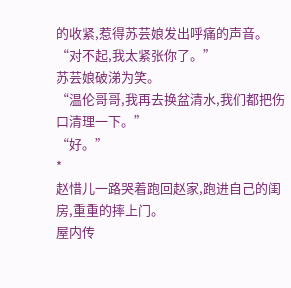的收紧,惹得苏芸娘发出呼痛的声音。
“对不起,我太紧张你了。”
苏芸娘破涕为笑。
“温伦哥哥,我再去换盆清水,我们都把伤口清理一下。”
“好。”
*
赵惜儿一路哭着跑回赵家,跑进自己的闺房,重重的摔上门。
屋内传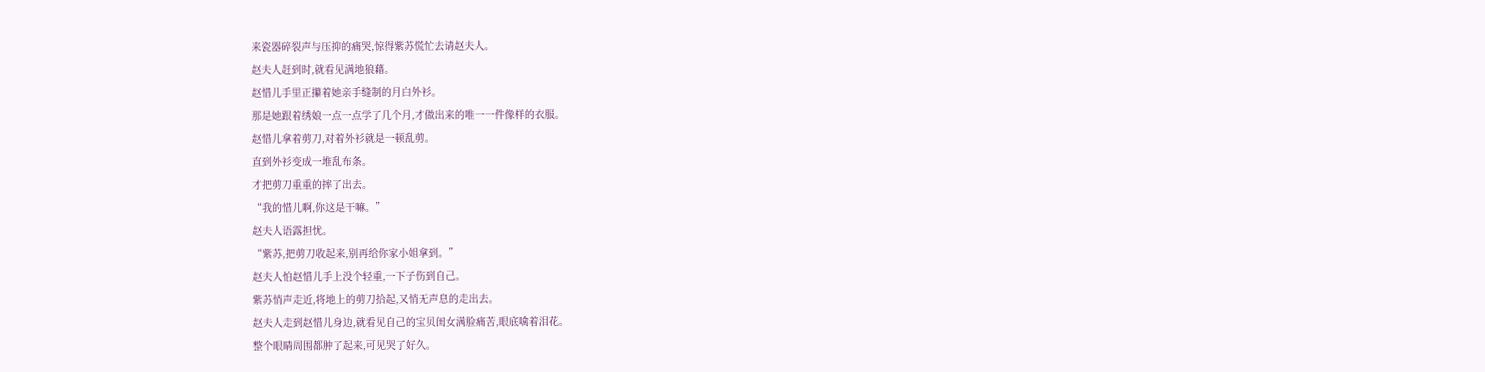来瓷器碎裂声与压抑的痛哭,惊得紫苏慌忙去请赵夫人。
赵夫人赶到时,就看见满地狼藉。
赵惜儿手里正攥着她亲手缝制的月白外衫。
那是她跟着绣娘一点一点学了几个月,才做出来的唯一一件像样的衣服。
赵惜儿拿着剪刀,对着外衫就是一顿乱剪。
直到外衫变成一堆乱布条。
才把剪刀重重的摔了出去。
“我的惜儿啊,你这是干嘛。”
赵夫人语露担忧。
“紫苏,把剪刀收起来,别再给你家小姐拿到。”
赵夫人怕赵惜儿手上没个轻重,一下子伤到自己。
紫苏悄声走近,将地上的剪刀拾起,又悄无声息的走出去。
赵夫人走到赵惜儿身边,就看见自己的宝贝闺女满脸痛苦,眼底噙着泪花。
整个眼睛周围都肿了起来,可见哭了好久。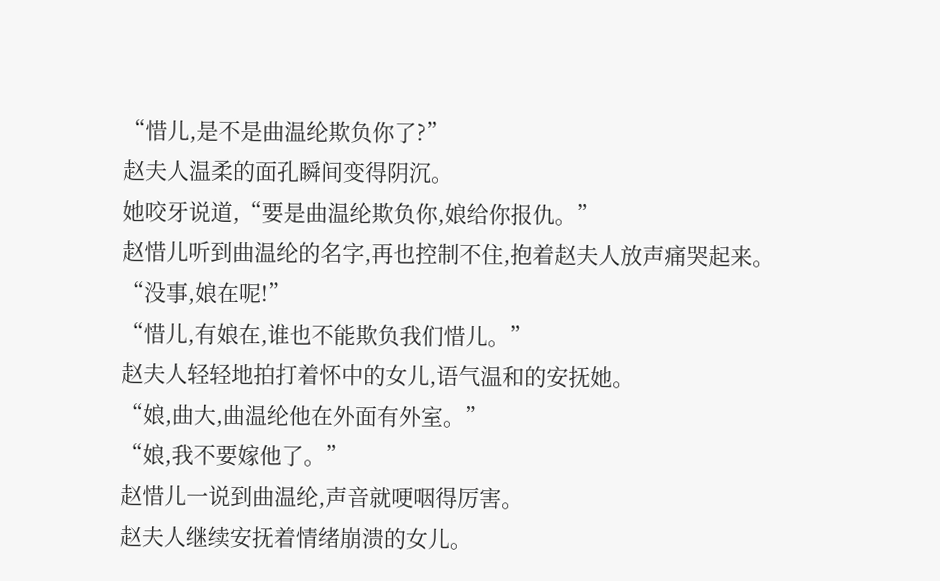“惜儿,是不是曲温纶欺负你了?”
赵夫人温柔的面孔瞬间变得阴沉。
她咬牙说道,“要是曲温纶欺负你,娘给你报仇。”
赵惜儿听到曲温纶的名字,再也控制不住,抱着赵夫人放声痛哭起来。
“没事,娘在呢!”
“惜儿,有娘在,谁也不能欺负我们惜儿。”
赵夫人轻轻地拍打着怀中的女儿,语气温和的安抚她。
“娘,曲大,曲温纶他在外面有外室。”
“娘,我不要嫁他了。”
赵惜儿一说到曲温纶,声音就哽咽得厉害。
赵夫人继续安抚着情绪崩溃的女儿。